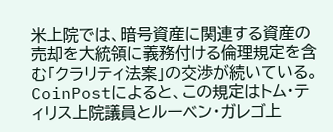米上院では、暗号資産に関連する資産の売却を大統領に義務付ける倫理規定を含む「クラリティ法案」の交渉が続いている。CoinPostによると、この規定はトム・ティリス上院議員とルーベン・ガレゴ上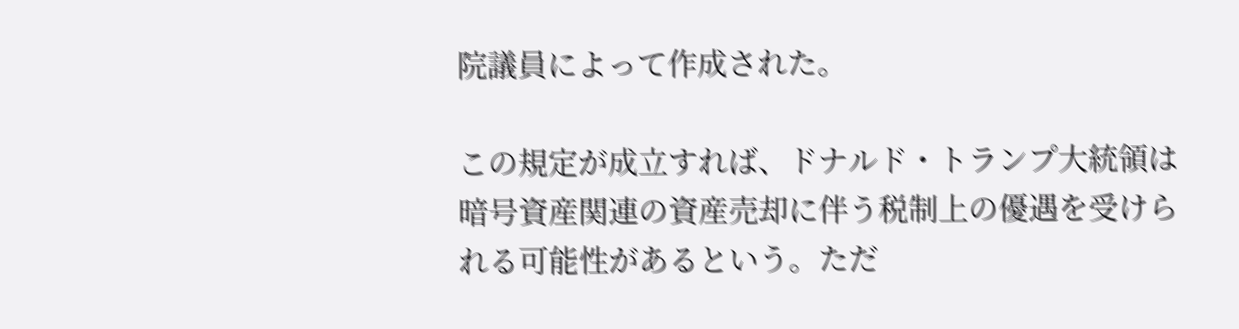院議員によって作成された。

この規定が成立すれば、ドナルド・トランプ大統領は暗号資産関連の資産売却に伴う税制上の優遇を受けられる可能性があるという。ただ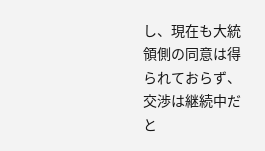し、現在も大統領側の同意は得られておらず、交渉は継続中だと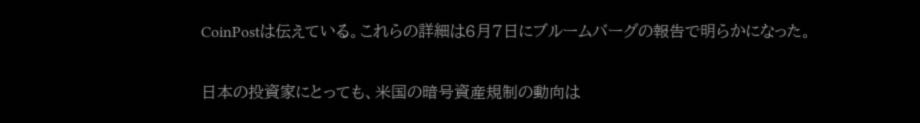CoinPostは伝えている。これらの詳細は6月7日にブルームバーグの報告で明らかになった。

日本の投資家にとっても、米国の暗号資産規制の動向は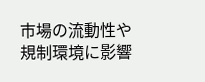市場の流動性や規制環境に影響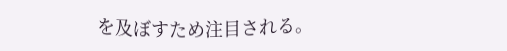を及ぼすため注目される。